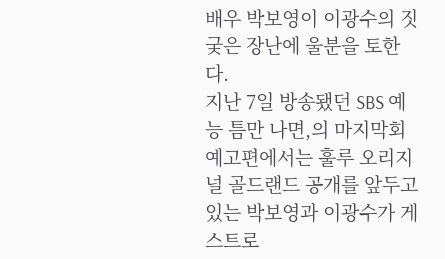배우 박보영이 이광수의 짓궂은 장난에 울분을 토한다.
지난 7일 방송됐던 SBS 예능 틈만 나면,의 마지막회 예고편에서는 훌루 오리지널 골드랜드 공개를 앞두고 있는 박보영과 이광수가 게스트로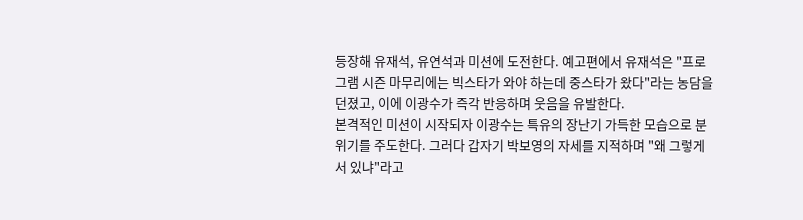등장해 유재석, 유연석과 미션에 도전한다. 예고편에서 유재석은 "프로그램 시즌 마무리에는 빅스타가 와야 하는데 중스타가 왔다"라는 농담을 던졌고, 이에 이광수가 즉각 반응하며 웃음을 유발한다.
본격적인 미션이 시작되자 이광수는 특유의 장난기 가득한 모습으로 분위기를 주도한다. 그러다 갑자기 박보영의 자세를 지적하며 "왜 그렇게 서 있냐"라고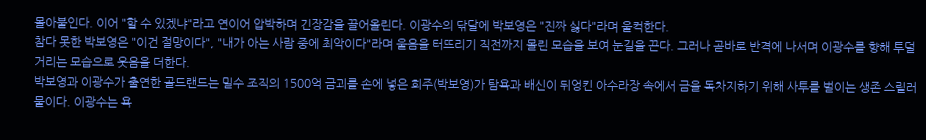몰아붙인다. 이어 "할 수 있겠냐"라고 연이어 압박하며 긴장감을 끌어올린다. 이광수의 닦달에 박보영은 "진짜 싫다"라며 울컥한다.
참다 못한 박보영은 "이건 절망이다", "내가 아는 사람 중에 최악이다"라며 울음을 터뜨리기 직전까지 몰린 모습을 보여 눈길을 끈다. 그러나 곧바로 반격에 나서며 이광수를 향해 투덜거리는 모습으로 웃음을 더한다.
박보영과 이광수가 출연한 골드랜드는 밀수 조직의 1500억 금괴를 손에 넣은 희주(박보영)가 탐욕과 배신이 뒤엉킨 아수라장 속에서 금을 독차지하기 위해 사투를 벌이는 생존 스릴러물이다. 이광수는 욕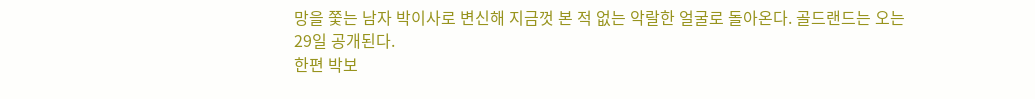망을 쫓는 남자 박이사로 변신해 지금껏 본 적 없는 악랄한 얼굴로 돌아온다. 골드랜드는 오는 29일 공개된다.
한편 박보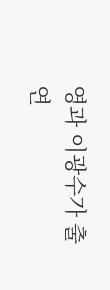영과 이광수가 출연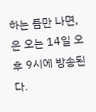하는 틈만 나면,은 오는 14일 오후 9시에 방송된다.